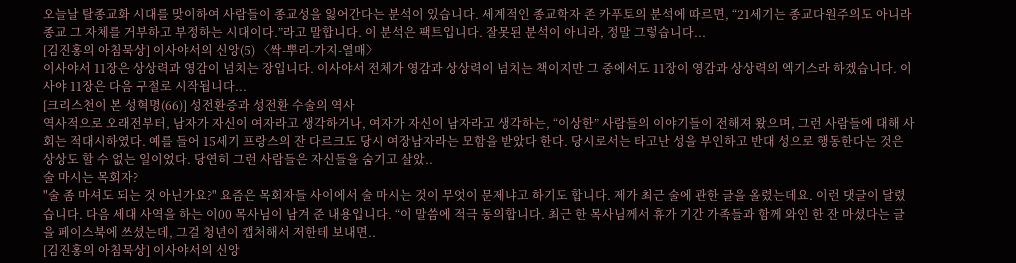오늘날 탈종교화 시대를 맞이하여 사람들이 종교성을 잃어간다는 분석이 있습니다. 세계적인 종교학자 존 카푸토의 분석에 따르면, “21세기는 종교다원주의도 아니라 종교 그 자체를 거부하고 부정하는 시대이다.”라고 말합니다. 이 분석은 팩트입니다. 잘못된 분석이 아니라, 정말 그렇습니다...
[김진홍의 아침묵상] 이사야서의 신앙(5) 〈싹-뿌리-가지-열매〉
이사야서 11장은 상상력과 영감이 넘치는 장입니다. 이사야서 전체가 영감과 상상력이 넘치는 책이지만 그 중에서도 11장이 영감과 상상력의 엑기스라 하겠습니다. 이사야 11장은 다음 구절로 시작됩니다...
[크리스천이 본 성혁명(66)] 성전환증과 성전환 수술의 역사
역사적으로 오래전부터, 남자가 자신이 여자라고 생각하거나, 여자가 자신이 남자라고 생각하는, “이상한” 사람들의 이야기들이 전해져 왔으며, 그런 사람들에 대해 사회는 적대시하였다. 예를 들어 15세기 프랑스의 잔 다르크도 당시 여장남자라는 모함을 받았다 한다. 당시로서는 타고난 성을 부인하고 반대 성으로 행동한다는 것은 상상도 할 수 없는 일이었다. 당연히 그런 사람들은 자신들을 숨기고 살았..
술 마시는 목회자?
"술 좀 마셔도 되는 것 아닌가요?" 요즘은 목회자들 사이에서 술 마시는 것이 무엇이 문제냐고 하기도 합니다. 제가 최근 술에 관한 글을 올렸는데요. 이런 댓글이 달렸습니다. 다음 세대 사역을 하는 이00 목사님이 남겨 준 내용입니다. “이 말씀에 적극 동의합니다. 최근 한 목사님께서 휴가 기간 가족들과 함께 와인 한 잔 마셨다는 글을 페이스북에 쓰셨는데, 그걸 청년이 캡처해서 저한테 보내면..
[김진홍의 아침묵상] 이사야서의 신앙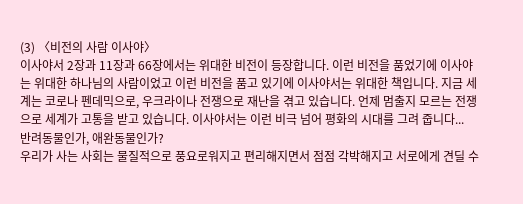(3) 〈비전의 사람 이사야〉
이사야서 2장과 11장과 66장에서는 위대한 비전이 등장합니다. 이런 비전을 품었기에 이사야는 위대한 하나님의 사람이었고 이런 비전을 품고 있기에 이사야서는 위대한 책입니다. 지금 세계는 코로나 펜데믹으로, 우크라이나 전쟁으로 재난을 겪고 있습니다. 언제 멈출지 모르는 전쟁으로 세계가 고통을 받고 있습니다. 이사야서는 이런 비극 넘어 평화의 시대를 그려 줍니다...
반려동물인가, 애완동물인가?
우리가 사는 사회는 물질적으로 풍요로워지고 편리해지면서 점점 각박해지고 서로에게 견딜 수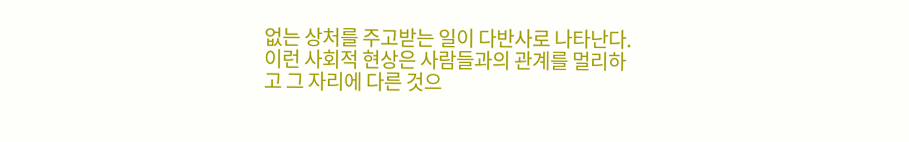없는 상처를 주고받는 일이 다반사로 나타난다. 이런 사회적 현상은 사람들과의 관계를 멀리하고 그 자리에 다른 것으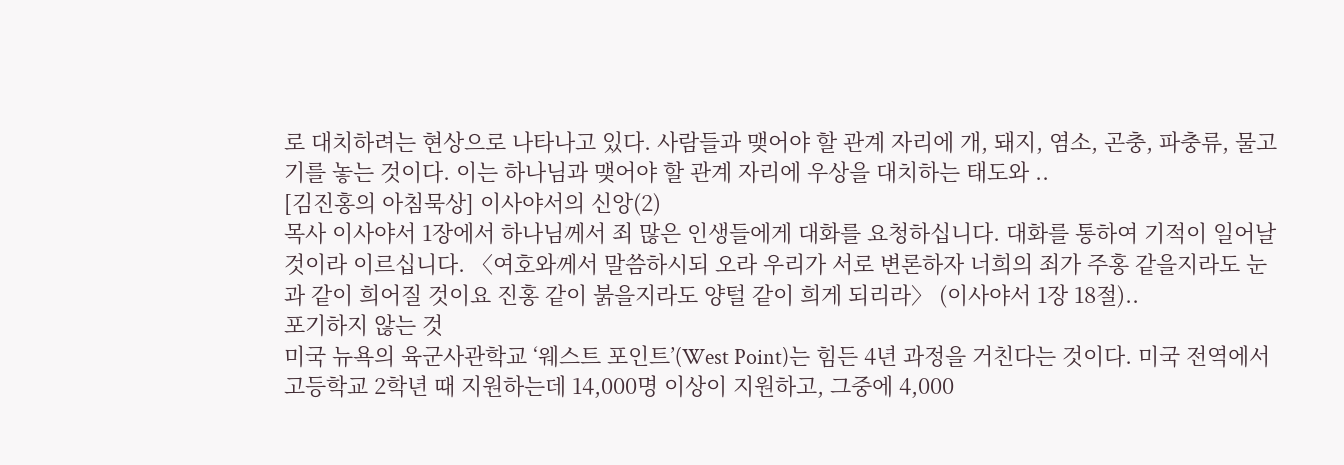로 대치하려는 현상으로 나타나고 있다. 사람들과 맺어야 할 관계 자리에 개, 돼지, 염소, 곤충, 파충류, 물고기를 놓는 것이다. 이는 하나님과 맺어야 할 관계 자리에 우상을 대치하는 태도와 ..
[김진홍의 아침묵상] 이사야서의 신앙(2)
목사 이사야서 1장에서 하나님께서 죄 많은 인생들에게 대화를 요청하십니다. 대화를 통하여 기적이 일어날 것이라 이르십니다. 〈여호와께서 말씀하시되 오라 우리가 서로 변론하자 너희의 죄가 주홍 같을지라도 눈과 같이 희어질 것이요 진홍 같이 붉을지라도 양털 같이 희게 되리라〉 (이사야서 1장 18절)..
포기하지 않는 것
미국 뉴욕의 육군사관학교 ‘웨스트 포인트’(West Point)는 힘든 4년 과정을 거친다는 것이다. 미국 전역에서 고등학교 2학년 때 지원하는데 14,000명 이상이 지원하고, 그중에 4,000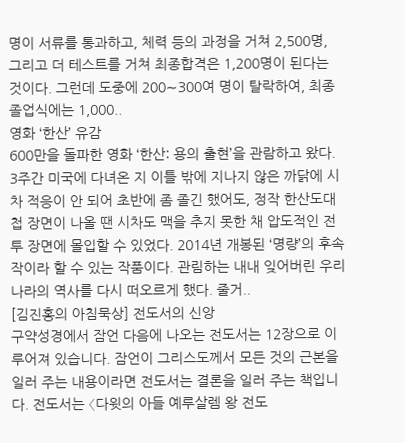명이 서류를 통과하고, 체력 등의 과정을 거쳐 2,500명, 그리고 더 테스트를 거쳐 최종합격은 1,200명이 된다는 것이다. 그런데 도중에 200∼300여 명이 탈락하여, 최종 졸업식에는 1,000..
영화 ‘한산’ 유감
600만을 돌파한 영화 ‘한산: 용의 출현’을 관람하고 왔다. 3주간 미국에 다녀온 지 이틀 밖에 지나지 않은 까닭에 시차 적응이 안 되어 초반에 좀 졸긴 했어도, 정작 한산도대첩 장면이 나올 땐 시차도 맥을 추지 못한 채 압도적인 전투 장면에 몰입할 수 있었다. 2014년 개봉된 ‘명량’의 후속작이라 할 수 있는 작품이다. 관림하는 내내 잊어버린 우리나라의 역사를 다시 떠오르게 했다. 줄거..
[김진홍의 아침묵상] 전도서의 신앙
구약성경에서 잠언 다음에 나오는 전도서는 12장으로 이루어져 있습니다. 잠언이 그리스도께서 모든 것의 근본을 일러 주는 내용이라면 전도서는 결론을 일러 주는 책입니다. 전도서는 〈다윗의 아들 예루살렘 왕 전도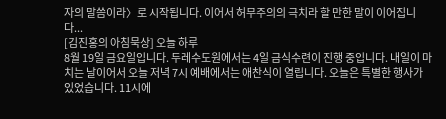자의 말씀이라〉로 시작됩니다. 이어서 허무주의의 극치라 할 만한 말이 이어집니다...
[김진홍의 아침묵상] 오늘 하루
8월 19일 금요일입니다. 두레수도원에서는 4일 금식수련이 진행 중입니다. 내일이 마치는 날이어서 오늘 저녁 7시 예배에서는 애찬식이 열립니다. 오늘은 특별한 행사가 있었습니다. 11시에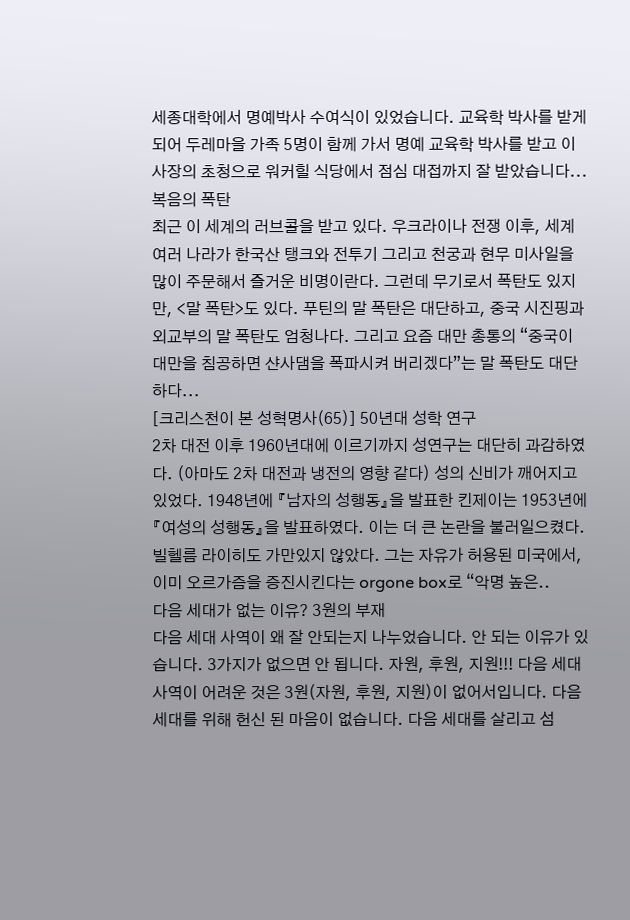세종대학에서 명예박사 수여식이 있었습니다. 교육학 박사를 받게 되어 두레마을 가족 5명이 함께 가서 명예 교육학 박사를 받고 이사장의 초청으로 워커힐 식당에서 점심 대접까지 잘 받았습니다...
복음의 폭탄
최근 이 세계의 러브콜을 받고 있다. 우크라이나 전쟁 이후, 세계 여러 나라가 한국산 탱크와 전투기 그리고 천궁과 현무 미사일을 많이 주문해서 즐거운 비명이란다. 그런데 무기로서 폭탄도 있지만, <말 폭탄>도 있다. 푸틴의 말 폭탄은 대단하고, 중국 시진핑과 외교부의 말 폭탄도 엄청나다. 그리고 요즘 대만 총통의 “중국이 대만을 침공하면 샨사댐을 폭파시켜 버리겠다”는 말 폭탄도 대단하다...
[크리스천이 본 성혁명사(65)] 50년대 성학 연구
2차 대전 이후 1960년대에 이르기까지 성연구는 대단히 과감하였다. (아마도 2차 대전과 냉전의 영향 같다) 성의 신비가 깨어지고 있었다. 1948년에 『남자의 성행동』을 발표한 킨제이는 1953년에 『여성의 성행동』을 발표하였다. 이는 더 큰 논란을 불러일으켰다. 빌헬름 라이히도 가만있지 않았다. 그는 자유가 허용된 미국에서, 이미 오르가즘을 증진시킨다는 orgone box로 “악명 높은..
다음 세대가 없는 이유? 3원의 부재
다음 세대 사역이 왜 잘 안되는지 나누었습니다. 안 되는 이유가 있습니다. 3가지가 없으면 안 됩니다. 자원, 후원, 지원!!! 다음 세대 사역이 어려운 것은 3원(자원, 후원, 지원)이 없어서입니다. 다음 세대를 위해 헌신 된 마음이 없습니다. 다음 세대를 살리고 섬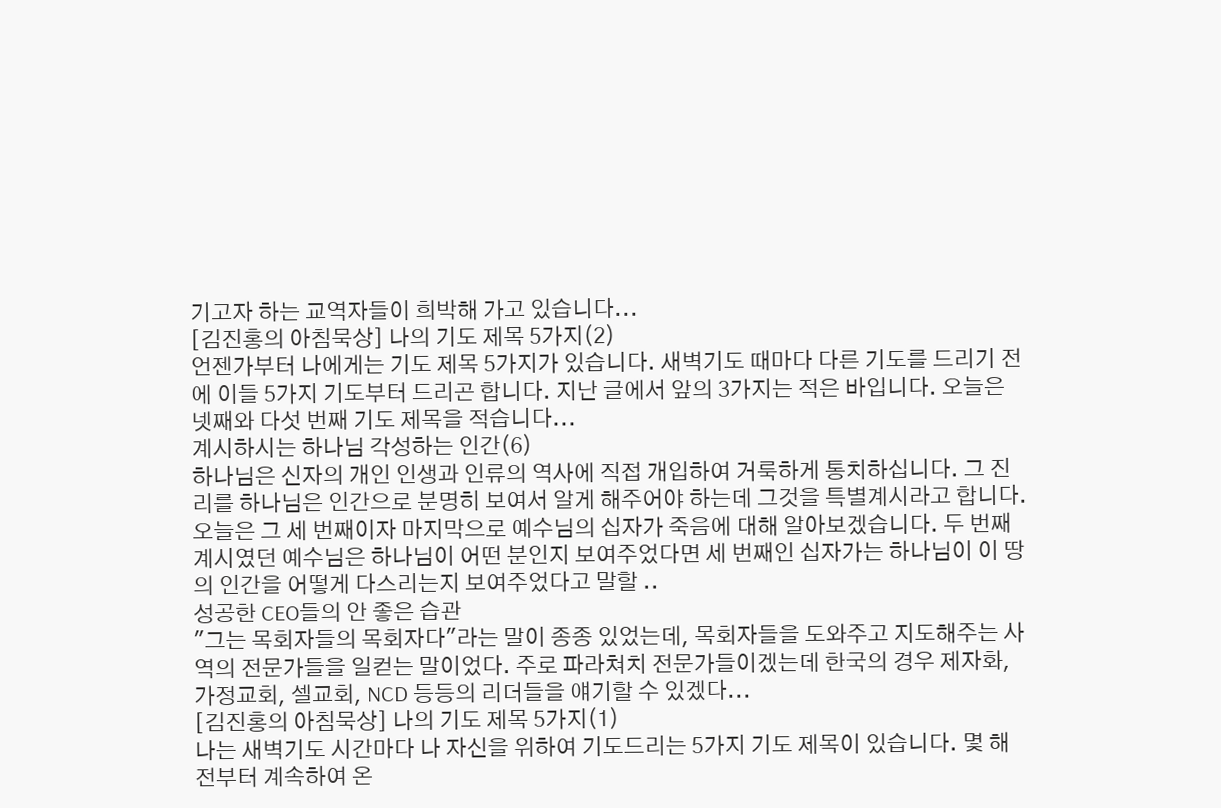기고자 하는 교역자들이 희박해 가고 있습니다...
[김진홍의 아침묵상] 나의 기도 제목 5가지(2)
언젠가부터 나에게는 기도 제목 5가지가 있습니다. 새벽기도 때마다 다른 기도를 드리기 전에 이들 5가지 기도부터 드리곤 합니다. 지난 글에서 앞의 3가지는 적은 바입니다. 오늘은 넷째와 다섯 번째 기도 제목을 적습니다...
계시하시는 하나님 각성하는 인간(6)
하나님은 신자의 개인 인생과 인류의 역사에 직접 개입하여 거룩하게 통치하십니다. 그 진리를 하나님은 인간으로 분명히 보여서 알게 해주어야 하는데 그것을 특별계시라고 합니다. 오늘은 그 세 번째이자 마지막으로 예수님의 십자가 죽음에 대해 알아보겠습니다. 두 번째 계시였던 예수님은 하나님이 어떤 분인지 보여주었다면 세 번째인 십자가는 하나님이 이 땅의 인간을 어떻게 다스리는지 보여주었다고 말할 ..
성공한 CEO들의 안 좋은 습관
"그는 목회자들의 목회자다"라는 말이 종종 있었는데, 목회자들을 도와주고 지도해주는 사역의 전문가들을 일컫는 말이었다. 주로 파라쳐치 전문가들이겠는데 한국의 경우 제자화, 가정교회, 셀교회, NCD 등등의 리더들을 얘기할 수 있겠다...
[김진홍의 아침묵상] 나의 기도 제목 5가지(1)
나는 새벽기도 시간마다 나 자신을 위하여 기도드리는 5가지 기도 제목이 있습니다. 몇 해 전부터 계속하여 온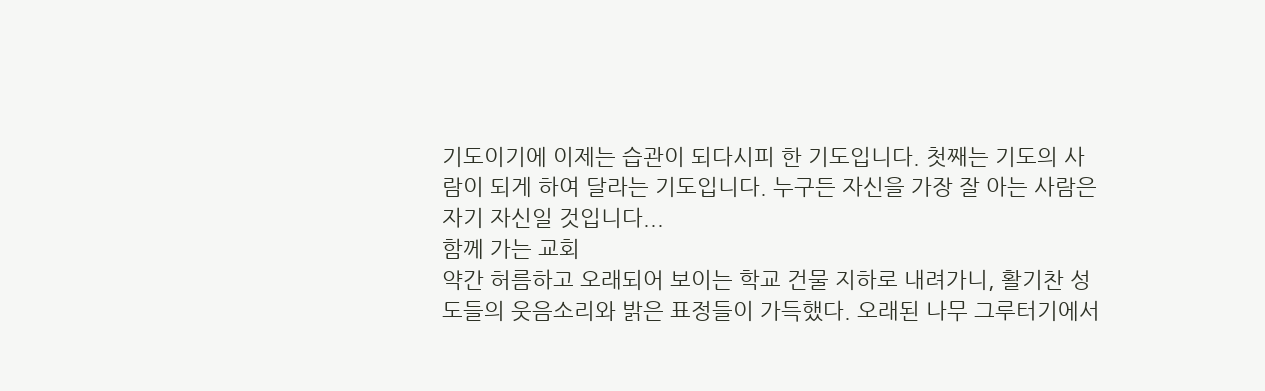기도이기에 이제는 습관이 되다시피 한 기도입니다. 첫째는 기도의 사람이 되게 하여 달라는 기도입니다. 누구든 자신을 가장 잘 아는 사람은 자기 자신일 것입니다...
함께 가는 교회
약간 허름하고 오래되어 보이는 학교 건물 지하로 내려가니, 활기찬 성도들의 웃음소리와 밝은 표정들이 가득했다. 오래된 나무 그루터기에서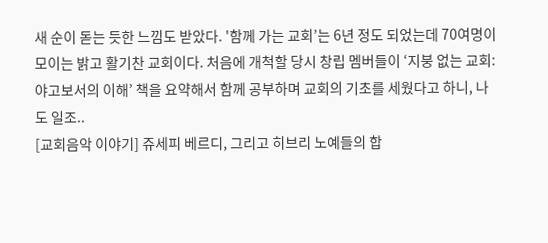새 순이 돋는 듯한 느낌도 받았다. '함께 가는 교회’는 6년 정도 되었는데 70여명이 모이는 밝고 활기찬 교회이다. 처음에 개척할 당시 창립 멤버들이 ‘지붕 없는 교회: 야고보서의 이해’ 책을 요약해서 함께 공부하며 교회의 기초를 세웠다고 하니, 나도 일조..
[교회음악 이야기] 쥬세피 베르디, 그리고 히브리 노예들의 합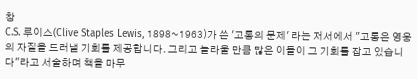창
C.S. 루이스(Clive Staples Lewis, 1898~1963)가 쓴 '고통의 문제' 라는 저서에서 "고통은 영웅의 자질을 드러낼 기회를 제공합니다. 그리고 놀라울 만큼 많은 이들이 그 기회를 잡고 있습니다"라고 서술하며 책을 마무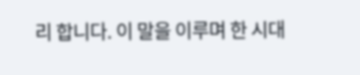리 합니다. 이 말을 이루며 한 시대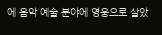에 음악 예술 분야에 영웅으로 살았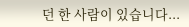던 한 사람이 있습니다...